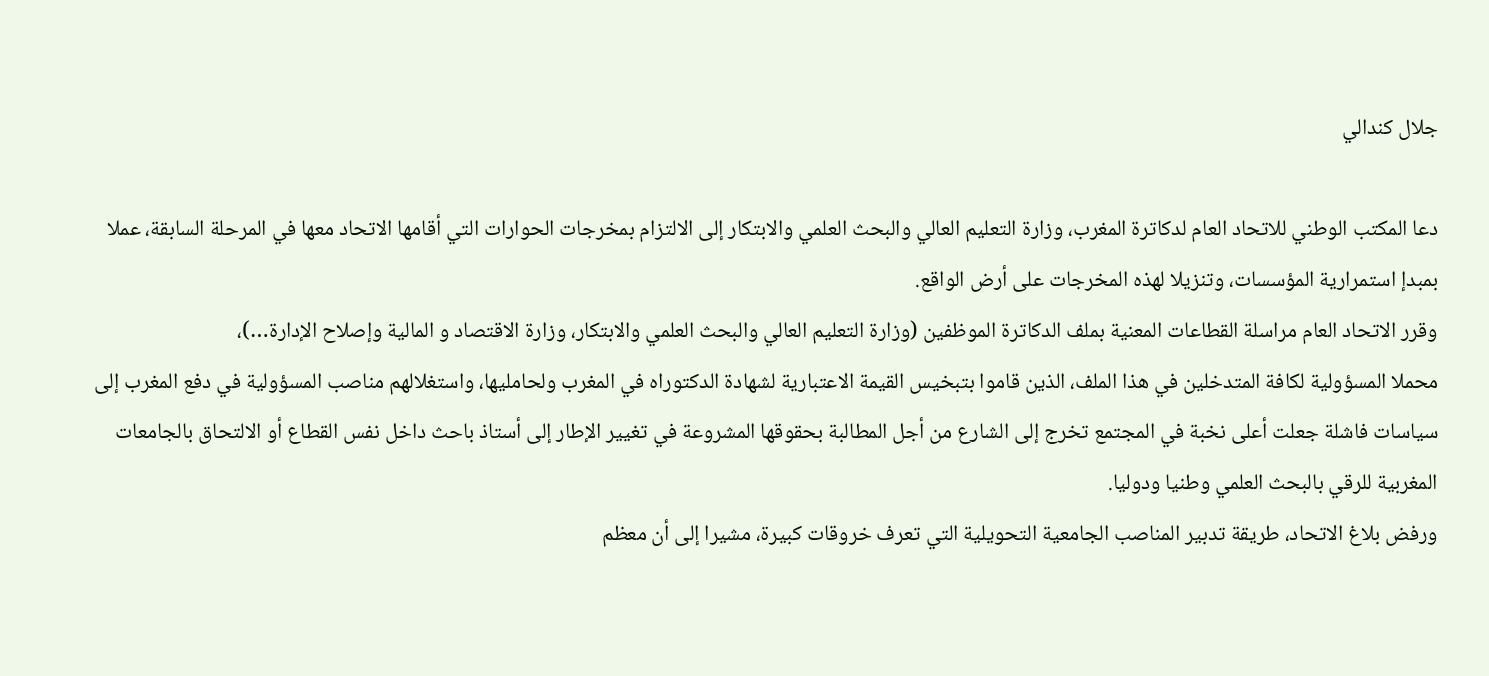جلال كندالي

دعا المكتب الوطني للاتحاد العام لدكاترة المغرب، وزارة التعليم العالي والبحث العلمي والابتكار إلى الالتزام بمخرجات الحوارات التي أقامها الاتحاد معها في المرحلة السابقة، عملا بمبدإ استمرارية المؤسسات، وتنزيلا لهذه المخرجات على أرض الواقع.
وقرر الاتحاد العام مراسلة القطاعات المعنية بملف الدكاترة الموظفين (وزارة التعليم العالي والبحث العلمي والابتكار، وزارة الاقتصاد و المالية وإصلاح الإدارة…)،
محملا المسؤولية لكافة المتدخلين في هذا الملف، الذين قاموا بتبخيس القيمة الاعتبارية لشهادة الدكتوراه في المغرب ولحامليها، واستغلالهم مناصب المسؤولية في دفع المغرب إلى سياسات فاشلة جعلت أعلى نخبة في المجتمع تخرج إلى الشارع من أجل المطالبة بحقوقها المشروعة في تغيير الإطار إلى أستاذ باحث داخل نفس القطاع أو الالتحاق بالجامعات المغربية للرقي بالبحث العلمي وطنيا ودوليا.
ورفض بلاغ الاتحاد، طريقة تدبير المناصب الجامعية التحويلية التي تعرف خروقات كبيرة، مشيرا إلى أن معظم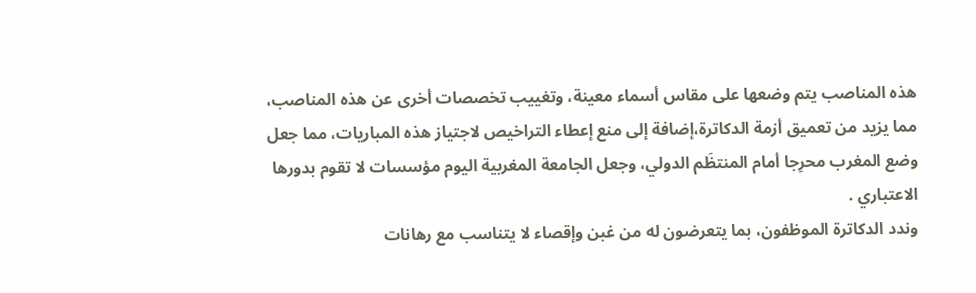هذه المناصب يتم وضعها على مقاس أسماء معينة، وتغييب تخصصات أخرى عن هذه المناصب، مما يزيد من تعميق أزمة الدكاترة،إضافة إلى منع إعطاء التراخيص لاجتياز هذه المباريات، مما جعل وضع المغرب محرِجا أمام المنتظَم الدولي، وجعل الجامعة المغربية اليوم مؤسسات لا تقوم بدورها الاعتباري .
وندد الدكاترة الموظفون، بما يتعرضون له من غبن وإقصاء لا يتناسب مع رهانات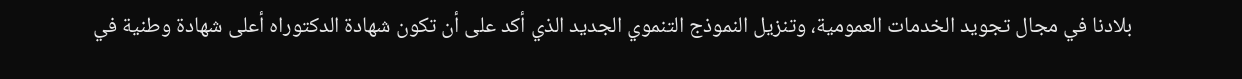بلادنا في مجال تجويد الخدمات العمومية، وتنزيل النموذج التنموي الجديد الذي أكد على أن تكون شهادة الدكتوراه أعلى شهادة وطنية في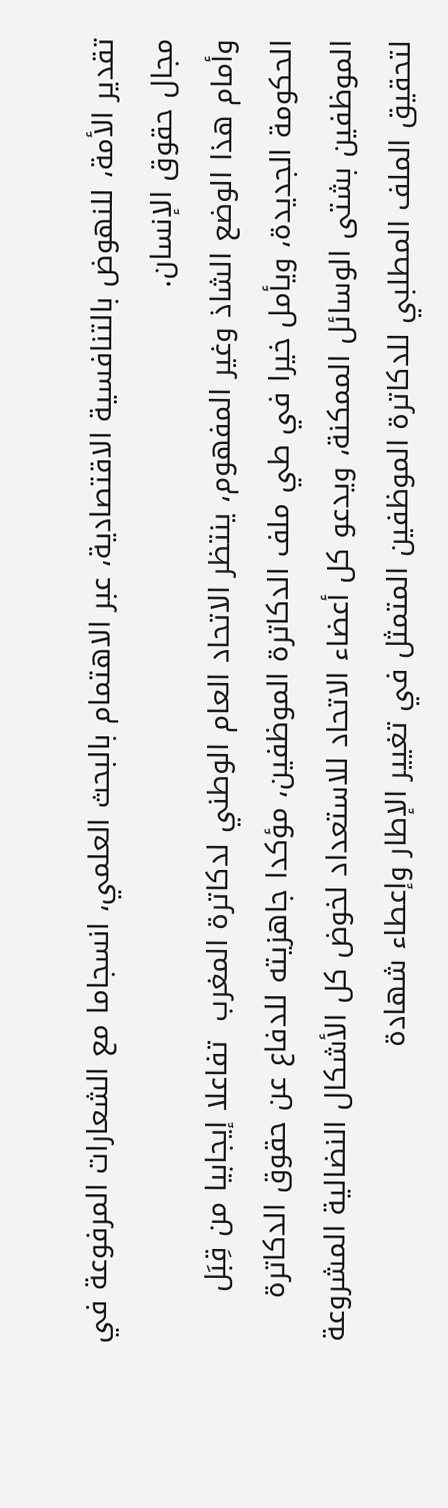تقدير الأمة، للنهوض بالتنافسية الاقتصادية، عبر الاهتمام بالبحث العلمي، انسجاما مع الشعارات المرفوعة في مجال حقوق الإنسان.
وأمام هذا الوضع الشاذ وغير المفهوم، ينتظر الاتحاد العام الوطني لدكاترة المغرب  تفاعلا إيجابيا من قِبَل الحكومة الجديدة، ويأمل خيرا في طي ملف الدكاترة الموظفين، مؤكدا جاهزيته للدفاع عن حقوق الدكاترة الموظفين بشتى الوسائل الممكنة، ويدعو كل أعضاء الاتحاد للاستعداد لخوض كل الأشكال النضالية المشروعة لتحقيق الملف المطلبي للدكاترة الموظفين المتمثل في تغيير الإطار وإعطاء شهادة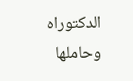الدكتوراه وحاملها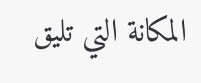المكانة التي تليق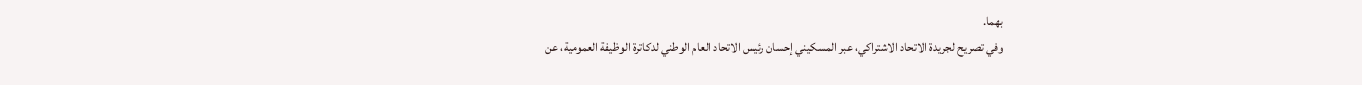بهما.
وفي تصريح لجريدة الاتحاد الاشتراكي، عبر المسكيني إحسان رئيس الاتحاد العام الوطني لدكاترة الوظيفة العمومية، عن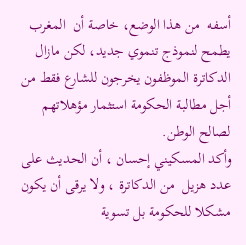أسفه  من هذا الوضع، خاصة أن  المغرب يطمح لنموذج تنموي جديد، لكن مازال الدكاترة الموظفون يخرجون للشارع فقط من أجل مطالبة الحكومة استثمار مؤهلاتهم لصالح الوطن.
وأكد المسكيني إحسان ، أن الحديث على عدد هزيل  من الدكاترة ، ولا يرقى أن يكون مشكلا للحكومة بل تسوية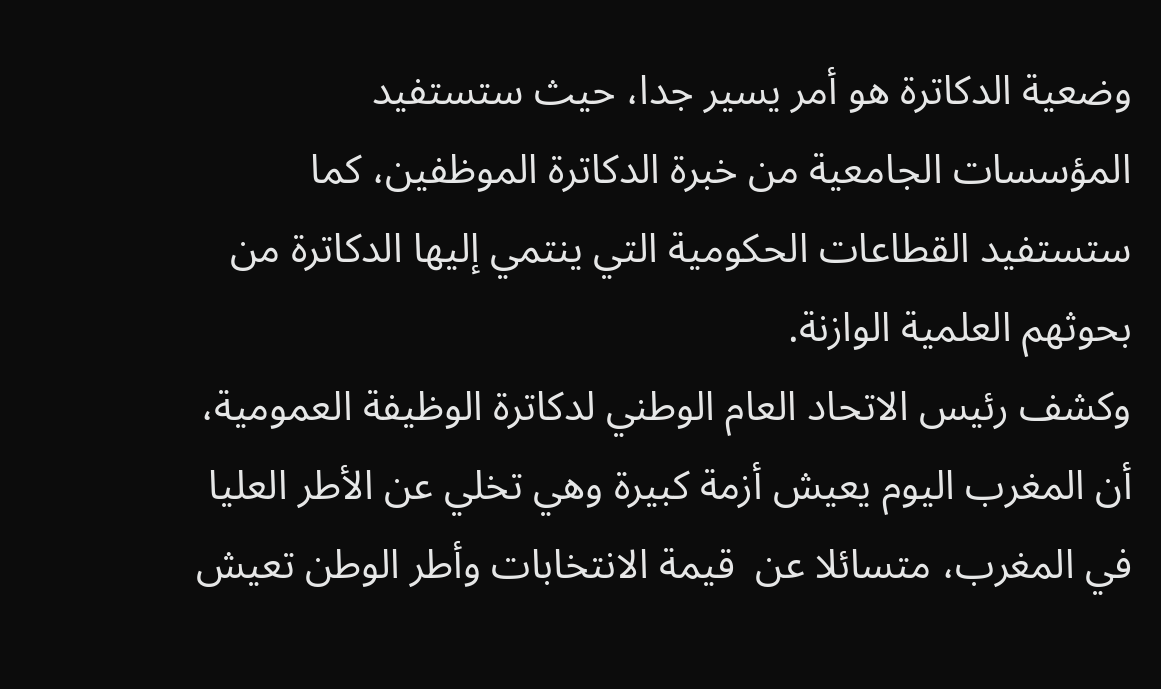وضعية الدكاترة هو أمر يسير جدا، حيث ستستفيد المؤسسات الجامعية من خبرة الدكاترة الموظفين، كما ستستفيد القطاعات الحكومية التي ينتمي إليها الدكاترة من بحوثهم العلمية الوازنة.
وكشف رئيس الاتحاد العام الوطني لدكاترة الوظيفة العمومية، أن المغرب اليوم يعيش أزمة كبيرة وهي تخلي عن الأطر العليا في المغرب، متسائلا عن  قيمة الانتخابات وأطر الوطن تعيش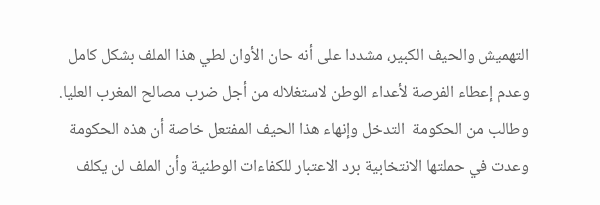التهميش والحيف الكبير، مشددا على أنه حان الأوان لطي هذا الملف بشكل كامل وعدم إعطاء الفرصة لأعداء الوطن لاستغلاله من أجل ضرب مصالح المغرب العليا.
وطالب من الحكومة  التدخل وإنهاء هذا الحيف المفتعل خاصة أن هذه الحكومة وعدت في حملتها الانتخابية برد الاعتبار للكفاءات الوطنية وأن الملف لن يكلف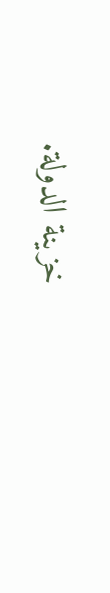خزينة الدولة.